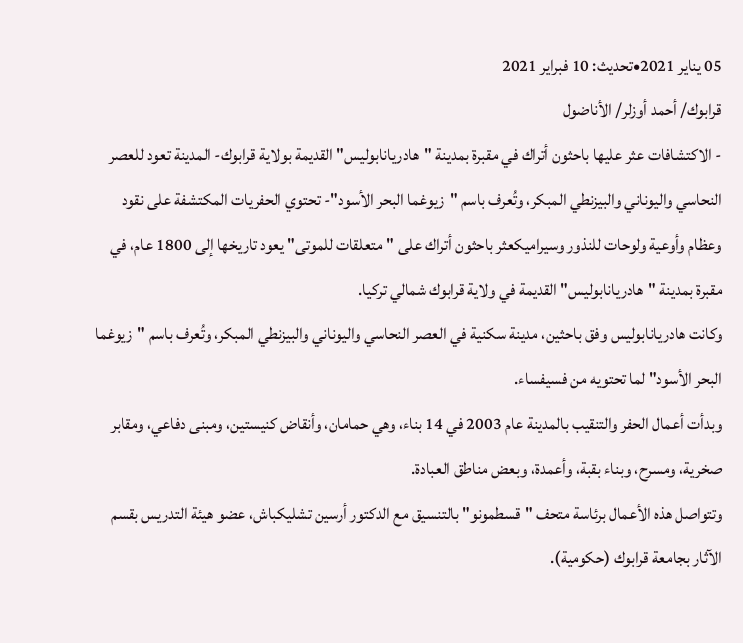05 يناير 2021•تحديث: 10 فبراير 2021
قرابوك/ أحمد أوزلر/ الأناضول
- الاكتشافات عثر عليها باحثون أتراك في مقبرة بمدينة "هادريانابوليس" القديمة بولاية قرابوك- المدينة تعود للعصر النحاسي واليوناني والبيزنطي المبكر، وتُعرف باسم "زيوغما البحر الأسود"- تحتوي الحفريات المكتشفة على نقود وعظام وأوعية ولوحات للنذور وسيراميكعثر باحثون أتراك على "متعلقات للموتى" يعود تاريخها إلى 1800 عام، في مقبرة بمدينة "هادريانابوليس" القديمة في ولاية قرابوك شمالي تركيا.
وكانت هادريانابوليس وفق باحثين، مدينة سكنية في العصر النحاسي واليوناني والبيزنطي المبكر، وتُعرف باسم "زيوغما البحر الأسود" لما تحتويه من فسيفساء.
وبدأت أعمال الحفر والتنقيب بالمدينة عام 2003 في 14 بناء، وهي حمامان، وأنقاض كنيستين، ومبنى دفاعي، ومقابر صخرية، ومسرح، وبناء بقبة، وأعمدة، وبعض مناطق العبادة.
وتتواصل هذه الأعمال برئاسة متحف "قسطمونو" بالتنسيق مع الدكتور أرسين تشليكباش، عضو هيئة التدريس بقسم الآثار بجامعة قرابوك (حكومية).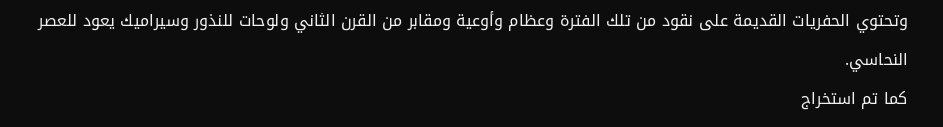وتحتوي الحفريات القديمة على نقود من تلك الفترة وعظام وأوعية ومقابر من القرن الثاني ولوحات للنذور وسيراميك يعود للعصر النحاسي.
كما تم استخراج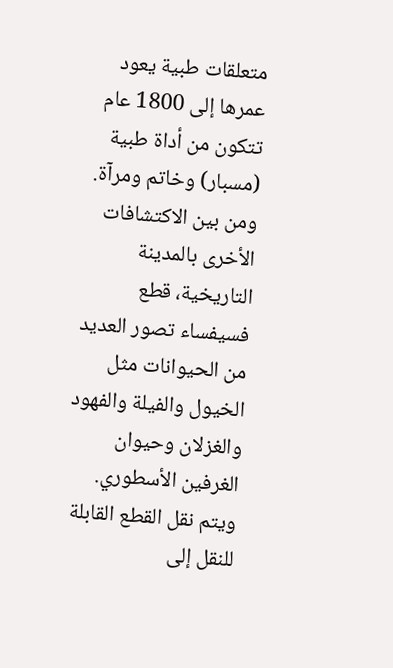متعلقات طبية يعود عمرها إلى 1800 عام تتكون من أداة طبية (مسبار) وخاتم ومرآة.
ومن بين الاكتشافات الأخرى بالمدينة التاريخية، قطع فسيفساء تصور العديد من الحيوانات مثل الخيول والفيلة والفهود والغزلان وحيوان الغرفين الأسطوري.
ويتم نقل القطع القابلة للنقل إلى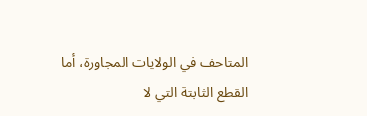المتاحف في الولايات المجاورة، أما القطع الثابتة التي لا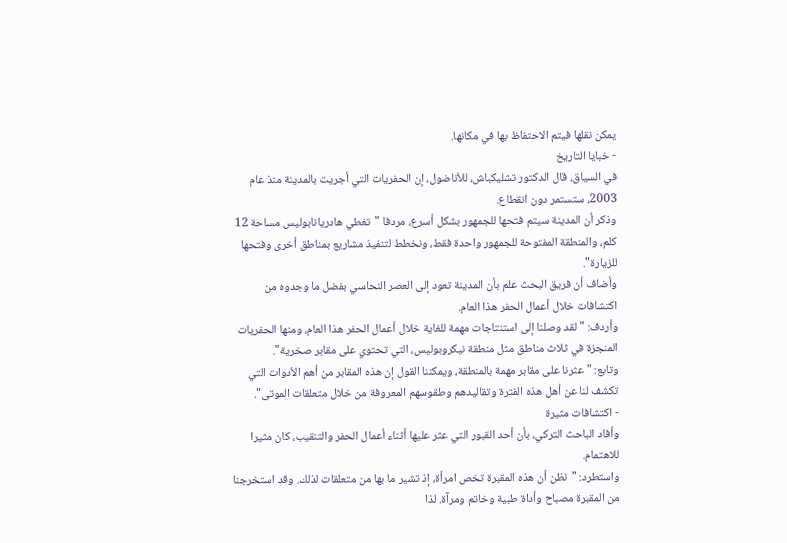يمكن نقلها فيتم الاحتفاظ بها في مكانها.
- خبايا التاريخ
في السياق، قال الدكتور تشليكباش، للأناضول، إن الحفريات التي أجريت بالمدينة منذ عام 2003، ستستمر دون انقطاع.
وذكر أن المدينة سيتم فتحها للجمهور بشكل أسرع، مردفا "تغطي هادريانابوليس مساحة 12 كلم، والمنطقة المفتوحة للجمهور واحدة فقط، ونخطط لتنفيذ مشاريع بمناطق أخرى وفتحها للزيارة".
وأضاف أن فريق البحث علم بأن المدينة تعود إلى العصر النحاسي بفضل ما وجدوه من اكتشافات خلال أعمال الحفر هذا العام.
وأردف: "لقد وصلنا إلى استنتاجات مهمة للغاية خلال أعمال الحفر هذا العام، ومنها الحفريات المنجزة في ثلاث مناطق مثل منطقة نيكروبوليس، التي تحتوي على مقابر صخرية".
وتابع: "عثرنا على مقابر مهمة بالمنطقة، ويمكننا القول إن هذه المقابر من أهم الأدوات التي تكشف لنا عن أهل هذه الفترة وتقاليدهم وطقوسهم المعروفة من خلال متعلقات الموتى".
- اكتشافات مثيرة
وأفاد الباحث التركي، بأن أحد القبور التي عثر عليها أثناء أعمال الحفر والتنقيب، كان مثيرا للاهتمام.
واستطرد: "نظن أن هذه المقبرة تخص امرأة، إذ تشير ما بها من متعلقات لذلك. وقد استخرجنا من المقبرة مصباح وأداة طبية وخاتم ومرآة. لذا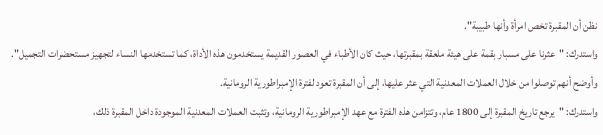نظن أن المقبرة تخص امرأة وأنها طبيبة".
واستدرك: "عثرنا على مسبار بقمة على هيئة ملعقة بمقبرتها، حيث كان الأطباء في العصور القديمة يستخدمون هذه الأداة، كما تستخدمها النساء لتجهيز مستحضرات التجميل".
وأوضح أنهم توصلوا من خلال العملات المعدنية التي عثر عليها، إلى أن المقبرة تعود لفترة الإمبراطورية الرومانية.
واستدرك: "يرجع تاريخ المقبرة إلى 1800 عام، وتتزامن هذه الفترة مع عهد الإمبراطورية الرومانية، وتثبت العملات المعدنية الموجودة داخل المقبرة ذلك،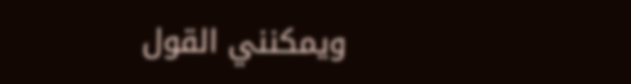ويمكنني القول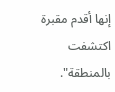إنها أقدم مقبرة اكتشفت بالمنطقة".